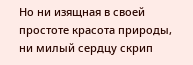Но ни изящная в своей простоте красота природы, ни милый сердцу скрип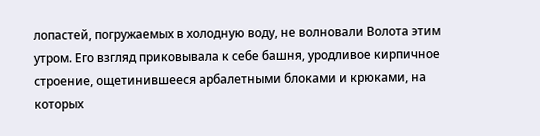лопастей, погружаемых в холодную воду, не волновали Волота этим утром. Его взгляд приковывала к себе башня, уродливое кирпичное строение, ощетинившееся арбалетными блоками и крюками, на которых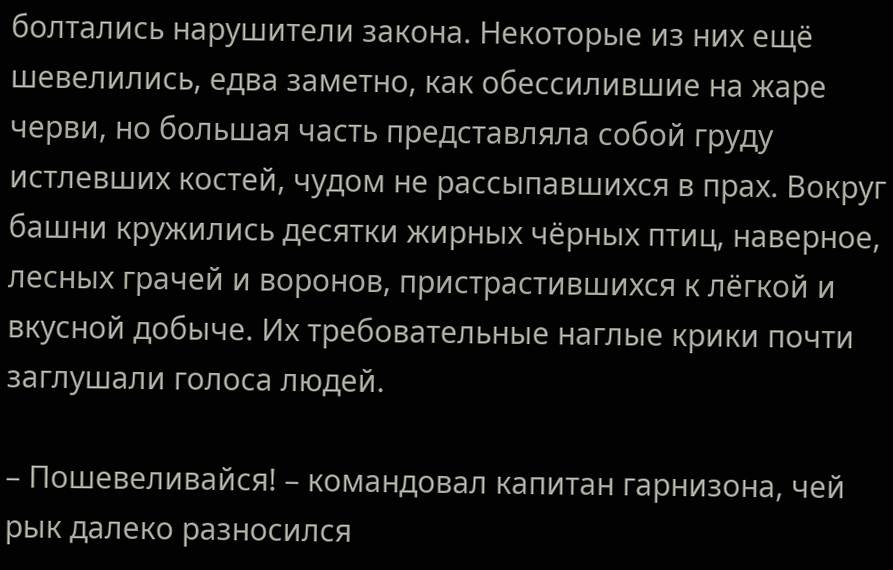болтались нарушители закона. Некоторые из них ещё шевелились, едва заметно, как обессилившие на жаре черви, но большая часть представляла собой груду истлевших костей, чудом не рассыпавшихся в прах. Вокруг башни кружились десятки жирных чёрных птиц, наверное, лесных грачей и воронов, пристрастившихся к лёгкой и вкусной добыче. Их требовательные наглые крики почти заглушали голоса людей.

– Пошевеливайся! – командовал капитан гарнизона, чей рык далеко разносился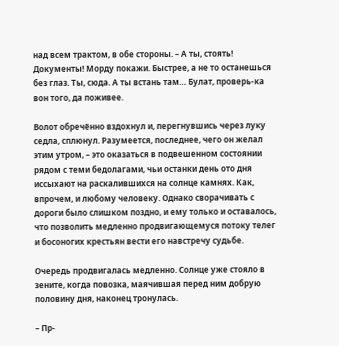над всем трактом, в обе стороны. – А ты, стоять! Документы! Морду покажи. Быстрее, а не то останешься без глаз. Ты, сюда. А ты встань там… Булат, проверь-ка вон того, да поживее.

Волот обречённо вздохнул и, перегнувшись через луку седла, сплюнул. Разумеется, последнее, чего он желал этим утром, – это оказаться в подвешенном состоянии рядом с теми бедолагами, чьи останки день ото дня иссыхают на раскалившихся на солнце камнях. Как, впрочем, и любому человеку. Однако сворачивать с дороги было слишком поздно, и ему только и оставалось, что позволить медленно продвигающемуся потоку телег и босоногих крестьян вести его навстречу судьбе.

Очередь продвигалась медленно. Солнце уже стояло в зените, когда повозка, маячившая перед ним добрую половину дня, наконец тронулась.

– Пр-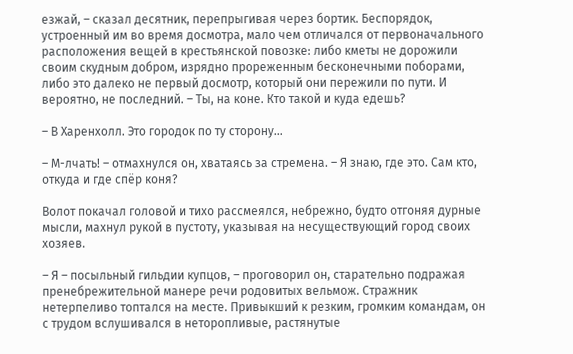езжай, – сказал десятник, перепрыгивая через бортик. Беспорядок, устроенный им во время досмотра, мало чем отличался от первоначального расположения вещей в крестьянской повозке: либо кметы не дорожили своим скудным добром, изрядно прореженным бесконечными поборами, либо это далеко не первый досмотр, который они пережили по пути. И вероятно, не последний. – Ты, на коне. Кто такой и куда едешь?

– В Харенхолл. Это городок по ту сторону…

– М-лчать! – отмахнулся он, хватаясь за стремена. – Я знаю, где это. Сам кто, откуда и где спёр коня?

Волот покачал головой и тихо рассмеялся, небрежно, будто отгоняя дурные мысли, махнул рукой в пустоту, указывая на несуществующий город своих хозяев.

– Я – посыльный гильдии купцов, – проговорил он, старательно подражая пренебрежительной манере речи родовитых вельмож. Стражник нетерпеливо топтался на месте. Привыкший к резким, громким командам, он с трудом вслушивался в неторопливые, растянутые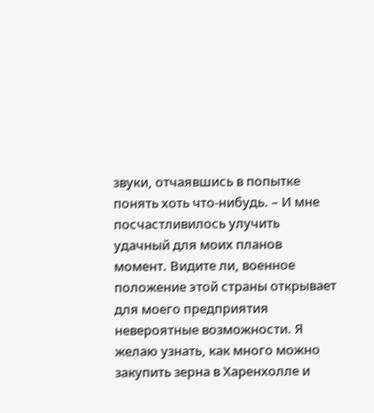звуки, отчаявшись в попытке понять хоть что-нибудь. – И мне посчастливилось улучить удачный для моих планов момент. Видите ли, военное положение этой страны открывает для моего предприятия невероятные возможности. Я желаю узнать, как много можно закупить зерна в Харенхолле и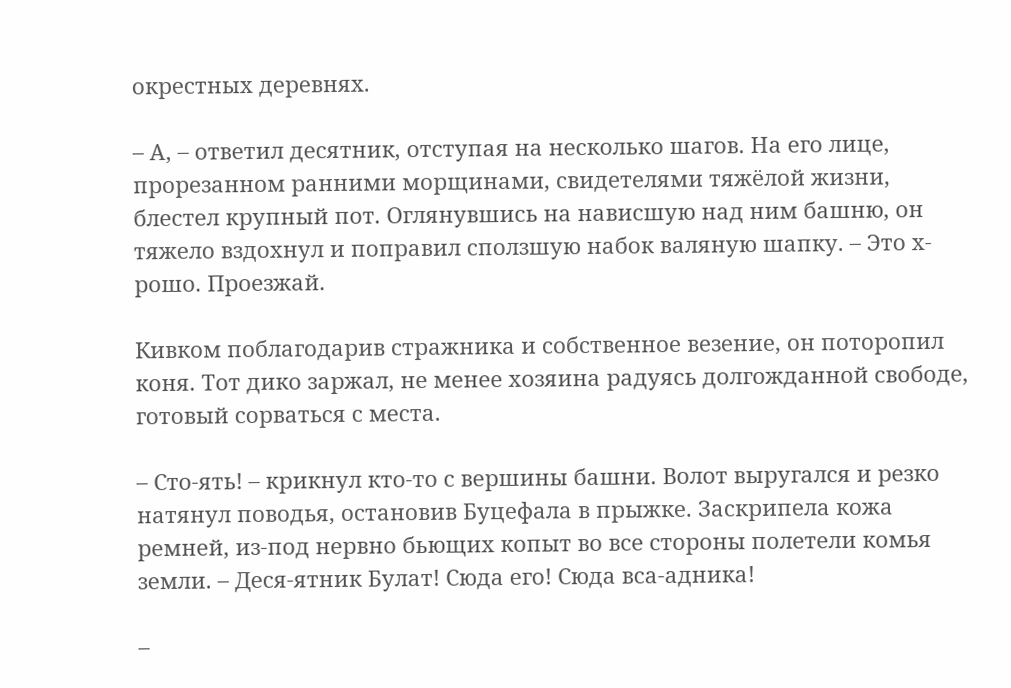окрестных деревнях.

– А, – ответил десятник, отступая на несколько шагов. На его лице, прорезанном ранними морщинами, свидетелями тяжёлой жизни, блестел крупный пот. Оглянувшись на нависшую над ним башню, он тяжело вздохнул и поправил сползшую набок валяную шапку. – Это х-рошо. Проезжай.

Кивком поблагодарив стражника и собственное везение, он поторопил коня. Тот дико заржал, не менее хозяина радуясь долгожданной свободе, готовый сорваться с места.

– Сто-ять! – крикнул кто-то с вершины башни. Волот выругался и резко натянул поводья, остановив Буцефала в прыжке. Заскрипела кожа ремней, из-под нервно бьющих копыт во все стороны полетели комья земли. – Деся-ятник Булат! Сюда его! Сюда вса-адника!

–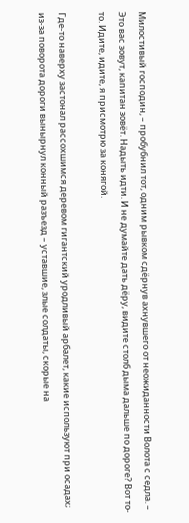Милостивый господин, – пробубнил тот, одним рывком сдёрнув ахнувшего от неожиданности Волота с седла. – Это вас зовут, капитан зовёт. Надыть идти. И не думайте дать дёру, видите столб дыма дальше по дороге? Вот то-то. Идите, идите, я присмотрю за конягой.

Где-то наверху застонал рассохшимся деревом гигантский уродливый арбалет, какие используют при осадах; из-за поворота дороги вынырнул конный разъезд – уставшие, злые солдаты, скорые на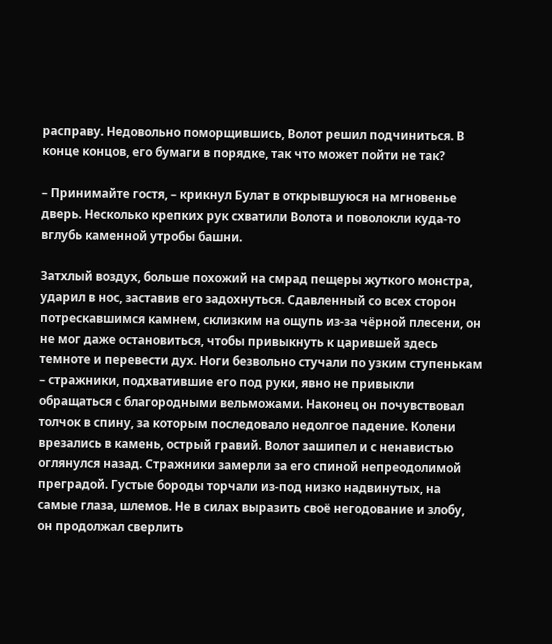расправу. Недовольно поморщившись, Волот решил подчиниться. В конце концов, его бумаги в порядке, так что может пойти не так?

– Принимайте гостя, – крикнул Булат в открывшуюся на мгновенье дверь. Несколько крепких рук схватили Волота и поволокли куда-то вглубь каменной утробы башни.

Затхлый воздух, больше похожий на смрад пещеры жуткого монстра, ударил в нос, заставив его задохнуться. Сдавленный со всех сторон потрескавшимся камнем, склизким на ощупь из-за чёрной плесени, он не мог даже остановиться, чтобы привыкнуть к царившей здесь темноте и перевести дух. Ноги безвольно стучали по узким ступенькам – стражники, подхватившие его под руки, явно не привыкли обращаться с благородными вельможами. Наконец он почувствовал толчок в спину, за которым последовало недолгое падение. Колени врезались в камень, острый гравий. Волот зашипел и с ненавистью оглянулся назад. Стражники замерли за его спиной непреодолимой преградой. Густые бороды торчали из-под низко надвинутых, на самые глаза, шлемов. Не в силах выразить своё негодование и злобу, он продолжал сверлить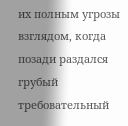их полным угрозы взглядом, когда позади раздался грубый требовательный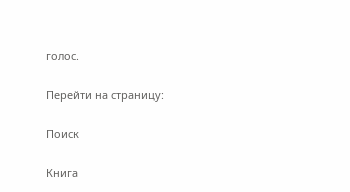голос.

Перейти на страницу:

Поиск

Книга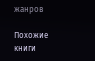жанров

Похожие книги